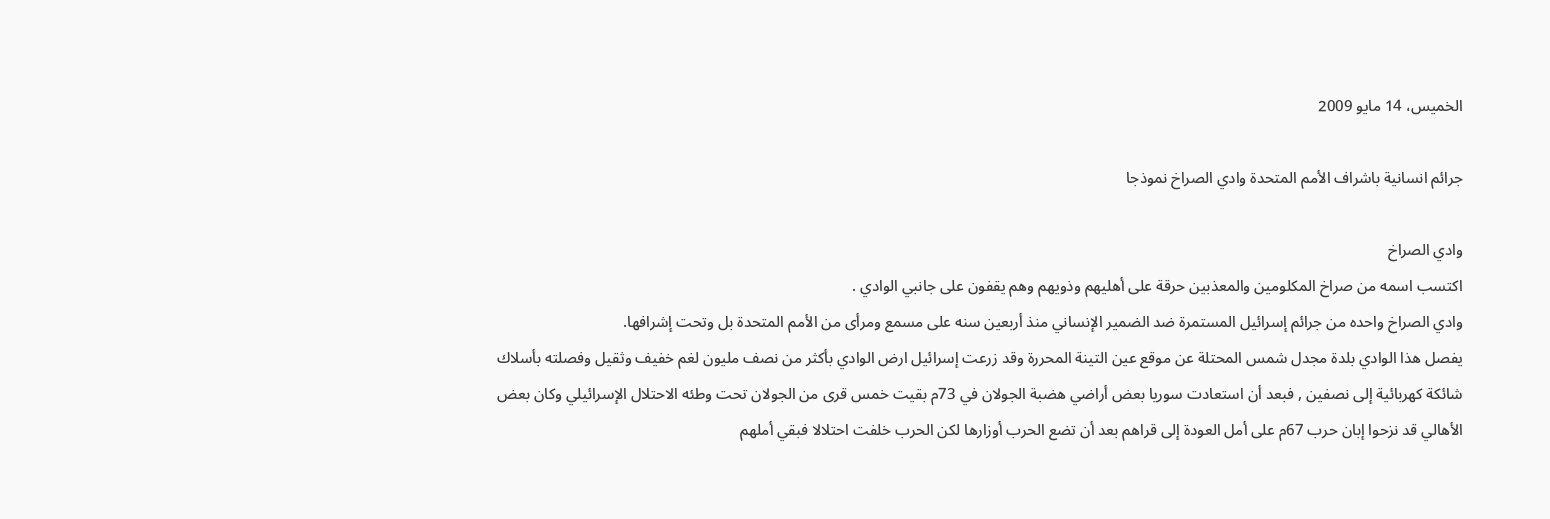الخميس، 14 مايو 2009

جرائم انسانية باشراف الأمم المتحدة وادي الصراخ نموذجا

وادي الصراخ
اكتسب اسمه من صراخ المكلومين والمعذبين حرقة على أهليهم وذويهم وهم يقفون على جانبي الوادي .
وادي الصراخ واحده من جرائم إسرائيل المستمرة ضد الضمير الإنساني منذ أربعين سنه على مسمع ومرأى من الأمم المتحدة بل وتحت إشرافها.
يفصل هذا الوادي بلدة مجدل شمس المحتلة عن موقع عين التينة المحررة وقد زرعت إسرائيل ارض الوادي بأكثر من نصف مليون لغم خفيف وثقيل وفصلته بأسلاك شائكة كهربائية إلى نصفين , فبعد أن استعادت سوريا بعض أراضي هضبة الجولان في 73م بقيت خمس قرى من الجولان تحت وطئه الاحتلال الإسرائيلي وكان بعض الأهالي قد نزحوا إبان حرب 67م على أمل العودة إلى قراهم بعد أن تضع الحرب أوزارها لكن الحرب خلفت احتلالا فبقي أملهم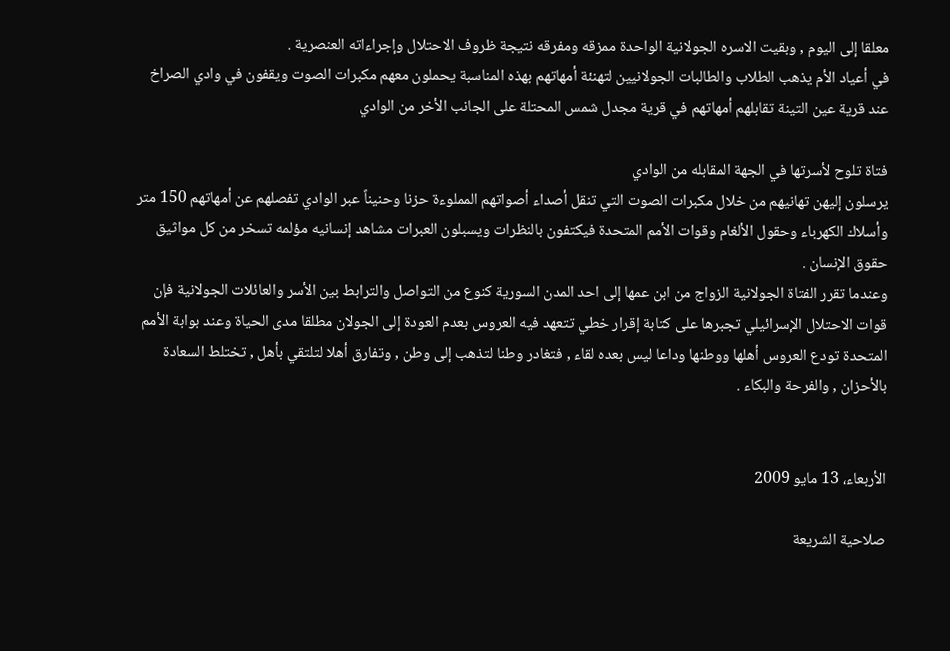معلقا إلى اليوم , وبقيت الاسره الجولانية الواحدة ممزقه ومفرقه نتيجة ظروف الاحتلال وإجراءاته العنصرية .
في أعياد الأم يذهب الطلاب والطالبات الجولانيين لتهنئة أمهاتهم بهذه المناسبة يحملون معهم مكبرات الصوت ويقفون في وادي الصراخ عند قرية عين التينة تقابلهم أمهاتهم في قرية مجدل شمس المحتلة على الجانب الأخر من الوادي

فتاة تلوح لأسرتها في الجهة المقابله من الوادي
يرسلون إليهن تهانيهم من خلال مكبرات الصوت التي تنقل أصداء أصواتهم المملوءة حزنا وحنيناً عبر الوادي تفصلهم عن أمهاتهم 150 متر وأسلاك الكهرباء وحقول الألغام وقوات الأمم المتحدة فيكتفون بالنظرات ويسبلون العبرات مشاهد إنسانيه مؤلمه تسخر من كل مواثيق حقوق الإنسان .
وعندما تقرر الفتاة الجولانية الزواج من ابن عمها إلى احد المدن السورية كنوع من التواصل والترابط بين الأسر والعائلات الجولانية فإن قوات الاحتلال الإسرائيلي تجبرها على كتابة إقرار خطي تتعهد فيه العروس بعدم العودة إلى الجولان مطلقا مدى الحياة وعند بوابة الأمم المتحدة تودع العروس أهلها ووطنها وداعا ليس بعده لقاء , فتغادر وطنا لتذهب إلى وطن , وتفارق أهلا لتلتقي بأهل , تختلط السعادة بالأحزان , والفرحة والبكاء .


الأربعاء، 13 مايو 2009

صلاحية الشريعة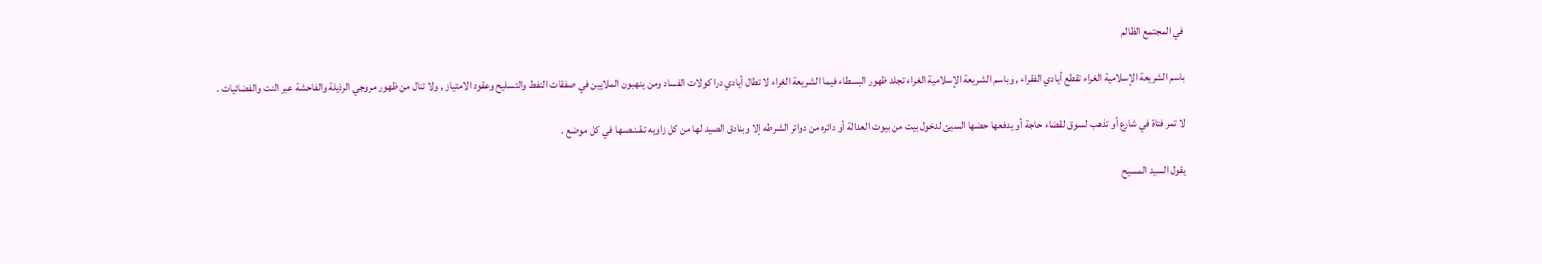في المجتمع الظالم

باسم الشريعة الإسلامية الغراء تقطع أيادي الفقراء , وباسم الشريعة الإسلامية الغراء تجلد ظهور البسطاء فيما الشريعة الغراء لا تطال أيادي درا كولات الفساد ومن ينهبون الملايين في صفقات النفط والتسليح وعقود الامتياز , ولا تنال من ظهور مروجي الرذيلة والفاحشة عبر النت والفضائيات .

لا تمر فتاة في شارع أو تذهب لسوق لقضاء حاجة أو يدفعها حضها السيئ لدخول بيت من بيوت العدالة أو دائره من دوائر الشرطه إلا وبنادق الصيد لها من كل زاويه تـقـنـصـها في كل موضع .

يقول السيد المسيح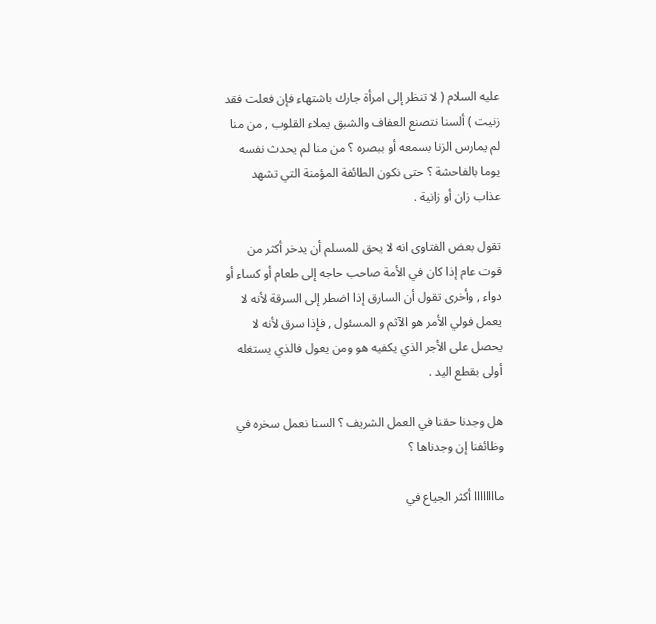عليه السلام ( لا تنظر إلى امرأة جارك باشتهاء فإن فعلت فقد زنيت ) ألسنا نتصنع العفاف والشبق يملاء القلوب , من منا لم يمارس الزنا بسمعه أو ببصره ؟ من منا لم يحدث نفسه يوما بالفاحشة ؟ حتى نكون الطائفة المؤمنة التي تشهد عذاب زان أو زانية .

تقول بعض الفتاوى انه لا يحق للمسلم أن يدخر أكثر من قوت عام إذا كان في الأمة صاحب حاجه إلى طعام أو كساء أو دواء , وأخرى تقول أن السارق إذا اضطر إلى السرقة لأنه لا يعمل فولي الأمر هو الآثم و المسئول , فإذا سرق لأنه لا يحصل على الأجر الذي يكفيه هو ومن يعول فالذي يستغله أولى بقطع اليد .

هل وجدنا حقنا في العمل الشريف ؟ السنا نعمل سخره في وظائفنا إن وجدناها ؟

ماااااااا أكثر الجياع في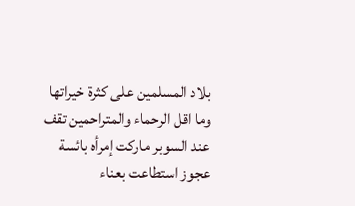بلاد المسلمين على كثرة خيراتها وما اقل الرحماء والمتراحمين تقف عند السوبر ماركت إمرأه بائسة عجوز استطاعت بعناء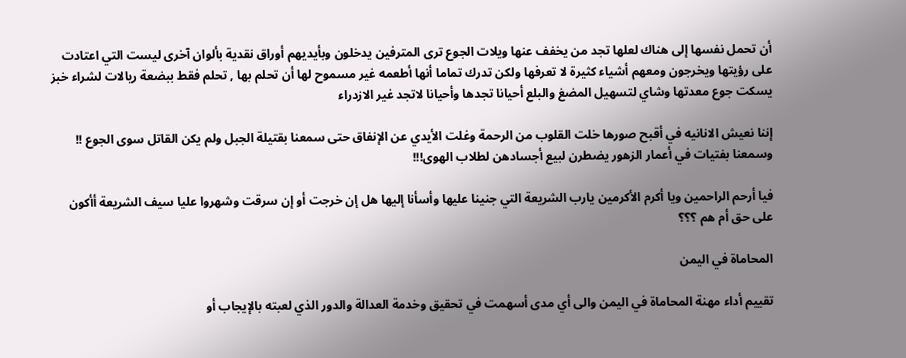أن تحمل نفسها إلى هناك لعلها تجد من يخفف عنها ويلات الجوع ترى المترفين يدخلون وبأيديهم أوراق نقدية بألوان آخرى ليست التي اعتادت على رؤيتها ويخرجون ومعهم أشياء كثيرة لا تعرفها ولكن تدرك تماما أنها أطعمه غير مسموح لها أن تحلم بها , تحلم فقط ببضعة ريالات لشراء خبز يسكت جوع معدتها وشاي لتسهيل المضغ والبلع أحيانا تجدها وأحيانا لاتجد غير الازدراء

إننا نعيش الانانيه في أقبح صورها خلت القلوب من الرحمة وغلت الأيدي عن الإنفاق حتى سمعنا بقتيلة الجبل ولم يكن القاتل سوى الجوع !! وسمعنا بفتيات في أعمار الزهور يضطرن لبيع أجسادهن لطلاب الهوى!!!

فيا أرحم الراحمين ويا أكرم الأكرمين يارب الشريعة التي جنينا عليها وأسأنا إليها هل إن خرجت أو إن سرقت وشهروا عليا سيف الشريعة أأكون على حق أم هم ؟؟؟

المحاماة في اليمن

تقييم أداء مهنة المحاماة في اليمن والى أي مدى أسهمت في تحقيق وخدمة العدالة والدور الذي لعبته بالإيجاب أو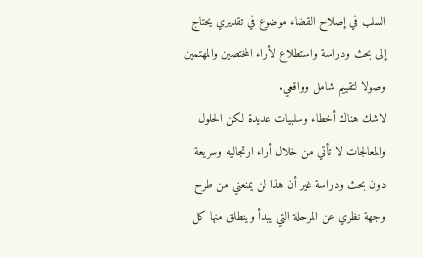السلب في إصلاح القضاء موضوع في تقديري يحتاج إلى بحث ودراسة واستطلاع لأراء المختصين والمهتمين وصولا لتقييم شامل وواقعي.
لاشك هناك أخطاء وسلبيات عديدة لكن الحلول والمعالجات لا تأتي من خلال أراء ارتجاليه وسريعة دون بحث ودراسة غير أن هذا لن يمنعني من طرح وجهة نظري عن المرحلة التي يبدأ وينطلق منها كل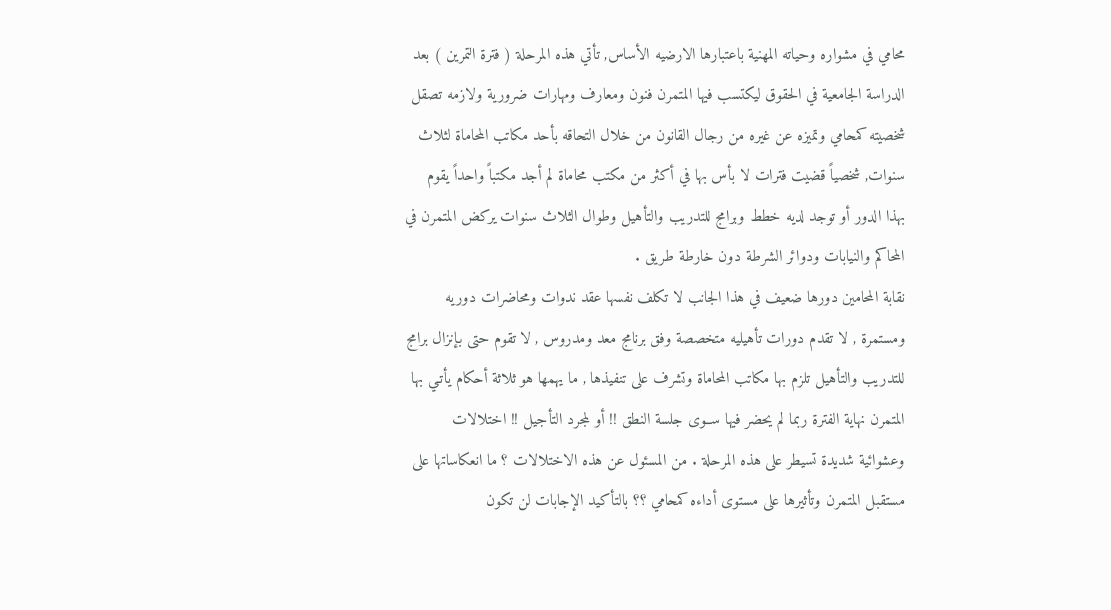محامي في مشواره وحياته المهنية باعتبارها الارضيه الأساس, تأتي هذه المرحلة ( فترة التمرين ) بعد الدراسة الجامعية في الحقوق ليكتسب فيها المتمرن فنون ومعارف ومهارات ضرورية ولازمه تصقل شخصيته كمحامي وتميزه عن غيره من رجال القانون من خلال التحاقه بأحد مكاتب المحاماة لثلاث سنوات, شخصياً قضيت فترات لا بأس بها في أكثر من مكتب محاماة لم أجد مكتباً واحداً يقوم بهذا الدور أو توجد لديه خطط وبرامج للتدريب والتأهيل وطوال الثلاث سنوات يركض المتمرن في المحاكم والنيابات ودوائر الشرطة دون خارطة طريق .
نقابة المحامين دورها ضعيف في هذا الجانب لا تكلف نفسها عقد ندوات ومحاضرات دوريه ومستمرة , لا تقدم دورات تأهيليه متخصصة وفق برنامج معد ومدروس , لا تقوم حتى بإنزال برامج للتدريب والتأهيل تلزم بها مكاتب المحاماة وتشرف على تنفيذها , ما يهمها هو ثلاثة أحكام يأتـي بها المتمرن نهاية الفترة ربما لم يحضر فيها ســوى جلسة النطق !! أو لمجرد التأجيل !! اختلالات وعشوائية شديدة تسيطر على هذه المرحلة . من المسئول عن هذه الاختلالات ؟ ما انعكاساتها على مستقبل المتمرن وتأثيرها على مستوى أداءه كمحامي ؟؟ بالتأكيد الإجابات لن تكون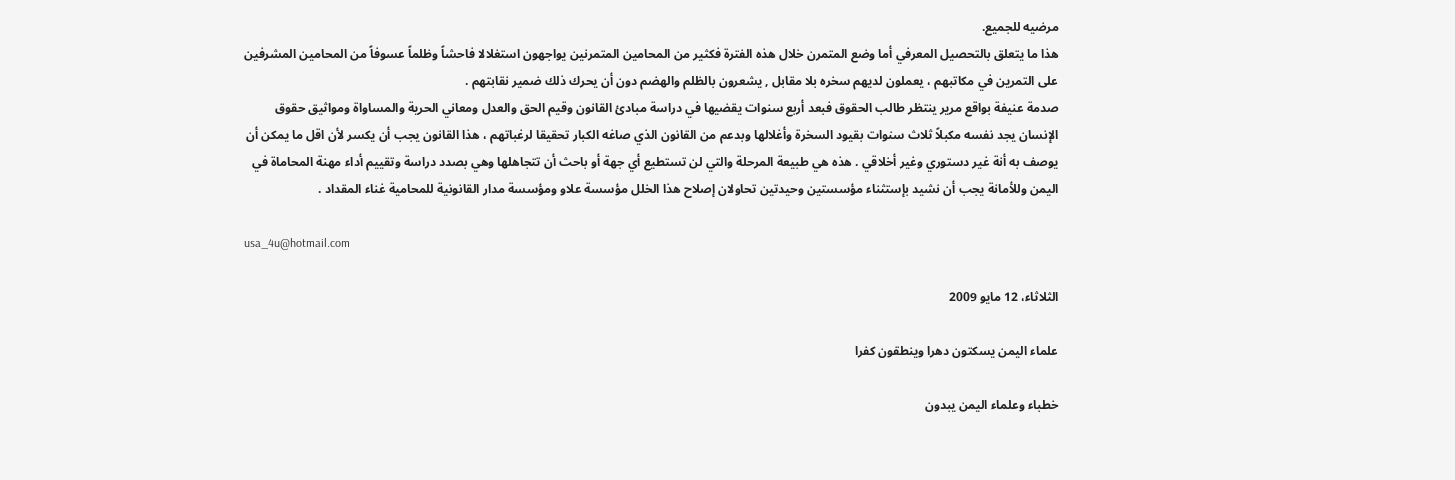مرضيه للجميع.
هذا ما يتعلق بالتحصيل المعرفي أما وضع المتمرن خلال هذه الفترة فكثير من المحامين المتمرنين يواجهون استغلالا فاحشاً وظلماً عسوفاً من المحامين المشرفين على التمرين في مكاتبهم ، يعملون لديهم سخره بلا مقابل , يشعرون بالظلم والهضم دون أن يحرك ذلك ضمير نقابتهم .
صدمة عنيفة بواقع مرير ينتظر طالب الحقوق فبعد أربع سنوات يقضيها في دراسة مبادئ القانون وقيم الحق والعدل ومعاني الحرية والمساواة ومواثيق حقوق الإنسان يجد نفسه مكبلاً ثلاث سنوات بقيود السخرة وأغلالها وبدعم من القانون الذي صاغه الكبار تحقيقا لرغباتهم ، هذا القانون يجب أن يكسر لأن اقل ما يمكن أن يوصف به أنة غير دستوري وغير أخلاقي . هذه هي طبيعة المرحلة والتي لن تستطيع أي جهة أو باحث أن تتجاهلها وهي بصدد دراسة وتقييم أداء مهنة المحاماة في اليمن وللأمانة يجب أن نشيد بإستثناء مؤسستين وحيدتين تحاولان إصلاح هذا الخلل مؤسسة علاو ومؤسسة مدار القانونية للمحامية غناء المقداد .

usa_4u@hotmail.com

الثلاثاء، 12 مايو 2009

علماء اليمن يسكتون دهرا وينطقون كفرا

خطباء وعلماء اليمن يبدون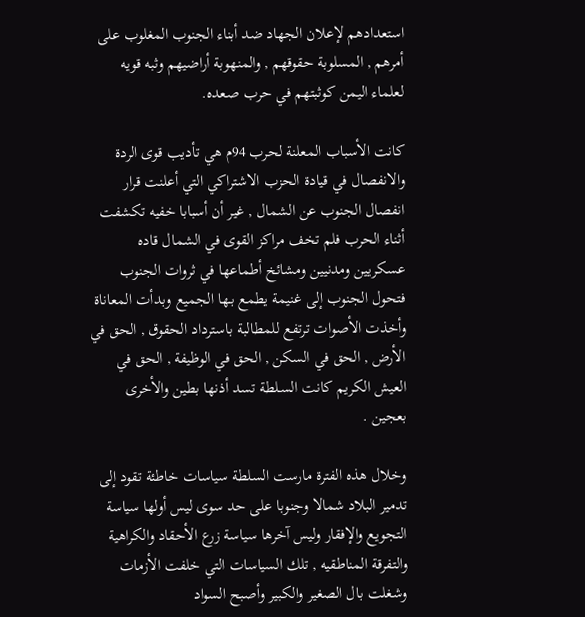استعدادهم لإعلان الجهاد ضد أبناء الجنوب المغلوب على أمرهم , المسلوبة حقوقهم , والمنهوبة أراضيهم وثبه قويه لعلماء اليمن كوثبتهم في حرب صعده.

كانت الأسباب المعلنة لحرب 94م هي تأديب قوى الردة والانفصال في قيادة الحزب الاشتراكي التي أعلنت قرار انفصال الجنوب عن الشمال , غير أن أسبابا خفيه تكشفت أثناء الحرب فلم تخف مراكز القوى في الشمال قاده عسكريين ومدنيين ومشائخ أطماعها في ثروات الجنوب فتحول الجنوب إلى غنيمة يطمع بـها الجميع وبدأت المعاناة وأخذت الأصوات ترتفع للمطالبة باسترداد الحقوق , الحق في الأرض , الحق في السكن , الحق في الوظيفة , الحق في العيش الكريم كانت السـلطة تسد أذنها بطين والأخرى بعجين .

وخلال هذه الفترة مارست السلطة سياسات خاطئة تقود إلى تدمير البلاد شمالا وجنوبا على حد سوى ليس أولها سياسة التجويع والإفقار وليس آخرها سياسة زرع الأحقاد والكراهية والتفرقة المناطقيه , تلك السياسات التي خلفت الأزمات وشغلت بال الصغير والكبير وأصبح السواد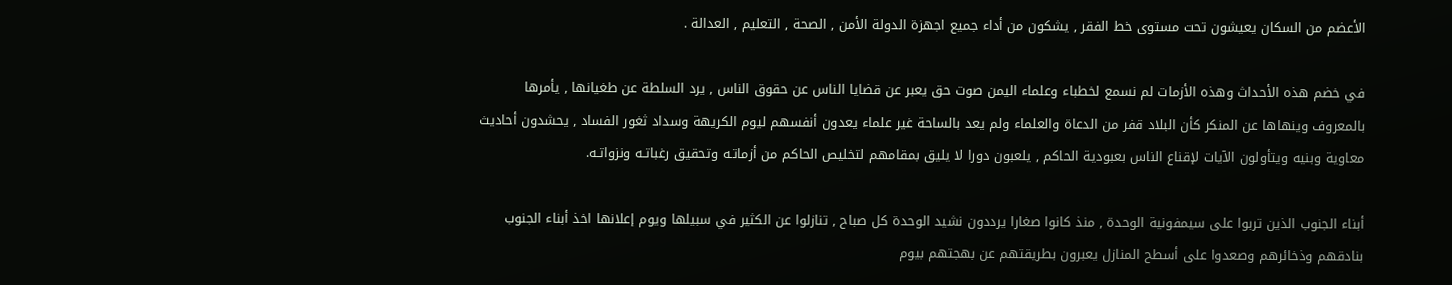الأعضم من السكان يعيشون تحت مستوى خط الفقر , يشكون من أداء جميع اجهزة الدولة الأمن , الصحة , التعليم , العدالة .

في خضم هذه الأحداث وهذه الأزمات لم نسمع لخطباء وعلماء اليمن صوت حق يعبر عن قضايا الناس عن حقوق الناس , يرد السلطة عن طغيانها , يأمرها بالمعروف وينهاها عن المنكر كأن البلاد قفر من الدعاة والعلماء ولم يعد بالساحة غير علماء يعدون أنفسهم ليوم الكريهة وسداد ثغور الفساد , يحشدون أحاديث معاوية وبنيه ويتأولون الآيات لإقناع الناس بعبودية الحاكم , يلعبون دورا لا يليق بمقامهم لتخليص الحاكم من أزماتـه وتحقيق رغباتـه ونزواتـه.

أبناء الجنوب الذين تربوا على سيمفونية الوحدة , منذ كانوا صغارا يرددون نشيد الوحدة كل صباح , تنازلوا عن الكثير في سبيلها ويوم إعلانها اخذ أبناء الجنوب بنادقهم وذخائرهم وصعدوا على أسطح المنازل يعبرون بطريقتهم عن بهجتهم بيوم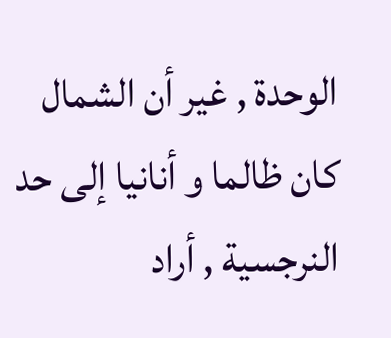الوحدة , غير أن الشمال كان ظالما و أنانيا إلى حد النرجسية , أراد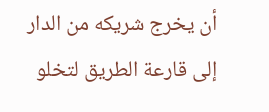أن يخرج شريكه من الدار إلى قارعة الطريق لتخلو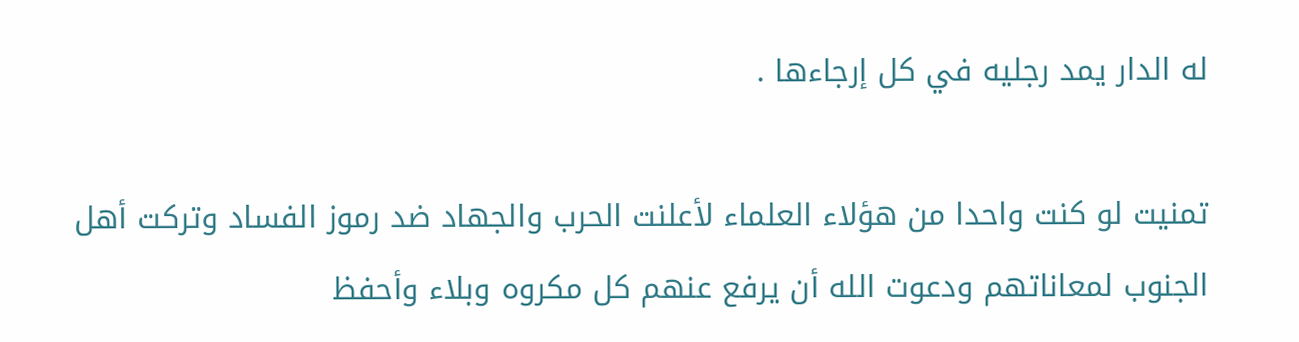له الدار يمد رجليه في كل إرجاءها .

تمنيت لو كنت واحدا من هؤلاء العلماء لأعلنت الحرب والجهاد ضد رموز الفساد وتركت أهل الجنوب لمعاناتهم ودعوت الله أن يرفع عنهم كل مكروه وبلاء وأحفظ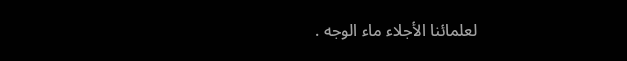لعلمائنا الأجلاء ماء الوجه .